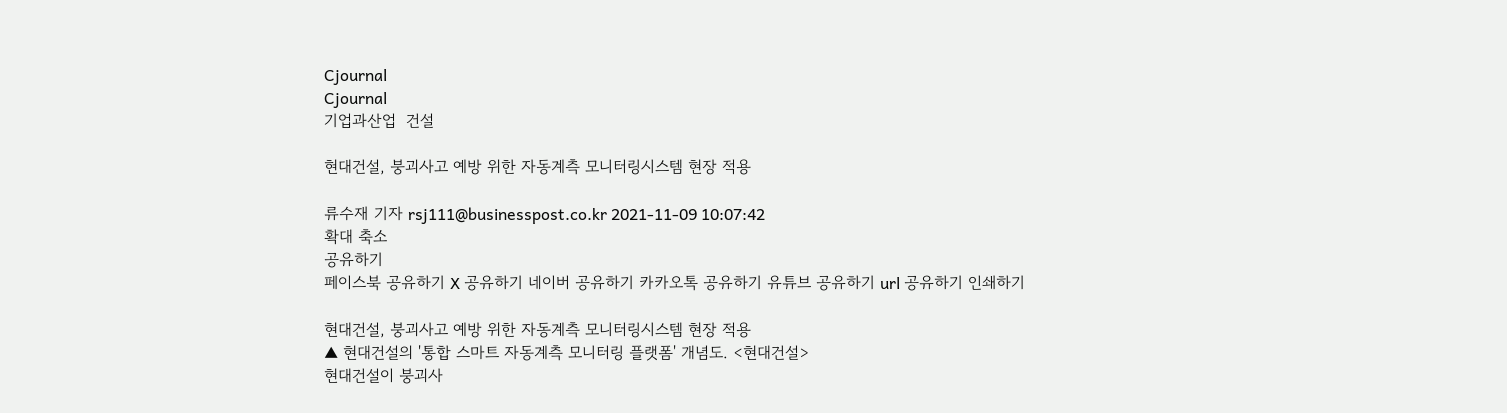Cjournal
Cjournal
기업과산업  건설

현대건설, 붕괴사고 예방 위한 자동계측 모니터링시스템 현장 적용

류수재 기자 rsj111@businesspost.co.kr 2021-11-09 10:07:42
확대 축소
공유하기
페이스북 공유하기 X 공유하기 네이버 공유하기 카카오톡 공유하기 유튜브 공유하기 url 공유하기 인쇄하기

현대건설, 붕괴사고 예방 위한 자동계측 모니터링시스템 현장 적용
▲ 현대건설의 '통합 스마트 자동계측 모니터링 플랫폼' 개념도. <현대건설>
현대건설이 붕괴사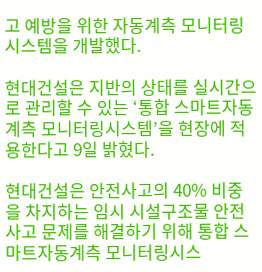고 예방을 위한 자동계측 모니터링시스템을 개발했다.

현대건설은 지반의 상태를 실시간으로 관리할 수 있는 ‘통합 스마트자동계측 모니터링시스템’을 현장에 적용한다고 9일 밝혔다.

현대건설은 안전사고의 40% 비중을 차지하는 임시 시설구조물 안전사고 문제를 해결하기 위해 통합 스마트자동계측 모니터링시스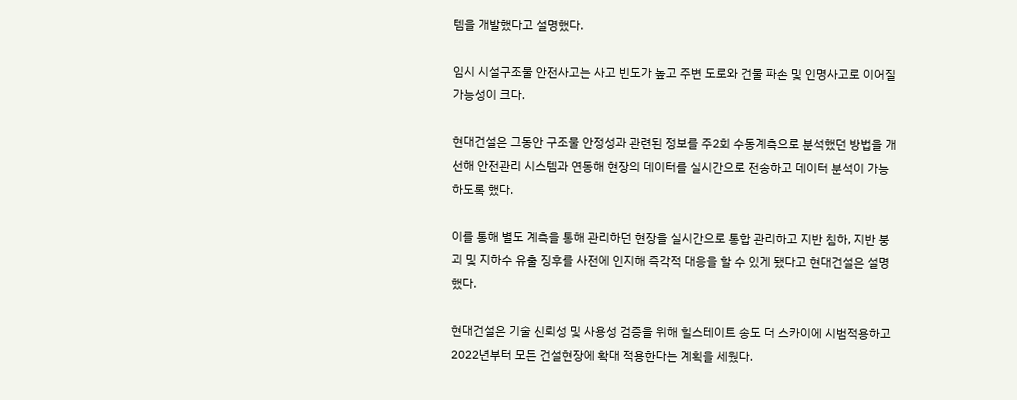템을 개발했다고 설명했다.

임시 시설구조물 안전사고는 사고 빈도가 높고 주변 도로와 건물 파손 및 인명사고로 이어질 가능성이 크다.

현대건설은 그동안 구조물 안정성과 관련된 정보를 주2회 수동계측으로 분석했던 방법을 개선해 안전관리 시스템과 연동해 현장의 데이터를 실시간으로 전송하고 데이터 분석이 가능하도록 했다.

이를 통해 별도 계측을 통해 관리하던 현장을 실시간으로 통합 관리하고 지반 침하, 지반 붕괴 및 지하수 유출 징후를 사전에 인지해 즉각적 대응을 할 수 있게 됐다고 현대건설은 설명했다.

현대건설은 기술 신뢰성 및 사용성 검증을 위해 힐스테이트 송도 더 스카이에 시범적용하고 2022년부터 모든 건설현장에 확대 적용한다는 계획을 세웠다.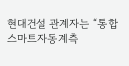현대건설 관계자는 “통합 스마트자동계측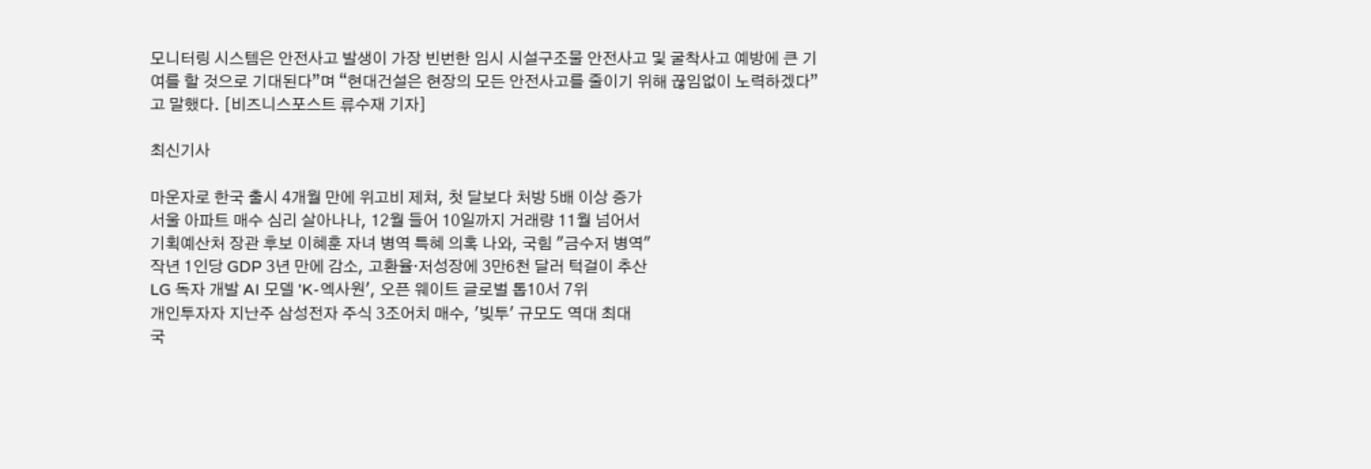모니터링 시스템은 안전사고 발생이 가장 빈번한 임시 시설구조물 안전사고 및 굴착사고 예방에 큰 기여를 할 것으로 기대된다”며 “현대건설은 현장의 모든 안전사고를 줄이기 위해 끊임없이 노력하겠다”고 말했다. [비즈니스포스트 류수재 기자]

최신기사

마운자로 한국 출시 4개월 만에 위고비 제쳐, 첫 달보다 처방 5배 이상 증가
서울 아파트 매수 심리 살아나나, 12월 들어 10일까지 거래량 11월 넘어서
기획예산처 장관 후보 이혜훈 자녀 병역 특혜 의혹 나와, 국힘 "금수저 병역"
작년 1인당 GDP 3년 만에 감소, 고환율·저성장에 3만6천 달러 턱걸이 추산
LG 독자 개발 AI 모델 'K-엑사원', 오픈 웨이트 글로벌 톱10서 7위
개인투자자 지난주 삼성전자 주식 3조어치 매수, '빚투' 규모도 역대 최대
국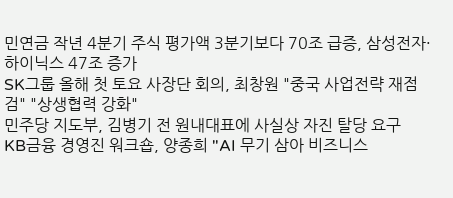민연금 작년 4분기 주식 평가액 3분기보다 70조 급증, 삼성전자·하이닉스 47조 증가
SK그룹 올해 첫 토요 사장단 회의, 최창원 "중국 사업전략 재점검" "상생협력 강화"
민주당 지도부, 김병기 전 원내대표에 사실상 자진 탈당 요구
KB금융 경영진 워크숍, 양종희 "AI 무기 삼아 비즈니스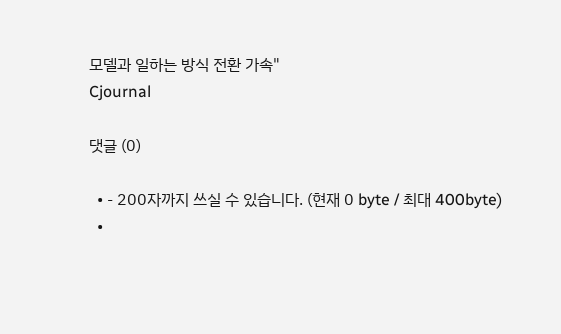모델과 일하는 방식 전환 가속"
Cjournal

댓글 (0)

  • - 200자까지 쓰실 수 있습니다. (현재 0 byte / 최대 400byte)
  •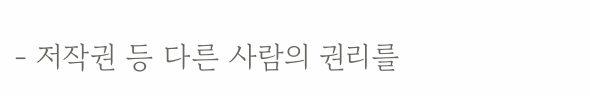- 저작권 등 다른 사람의 권리를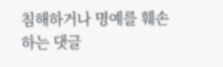침해하거나 명예를 훼손하는 댓글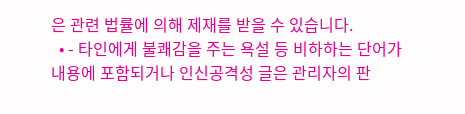은 관련 법률에 의해 제재를 받을 수 있습니다.
  • - 타인에게 불쾌감을 주는 욕설 등 비하하는 단어가 내용에 포함되거나 인신공격성 글은 관리자의 판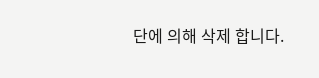단에 의해 삭제 합니다.